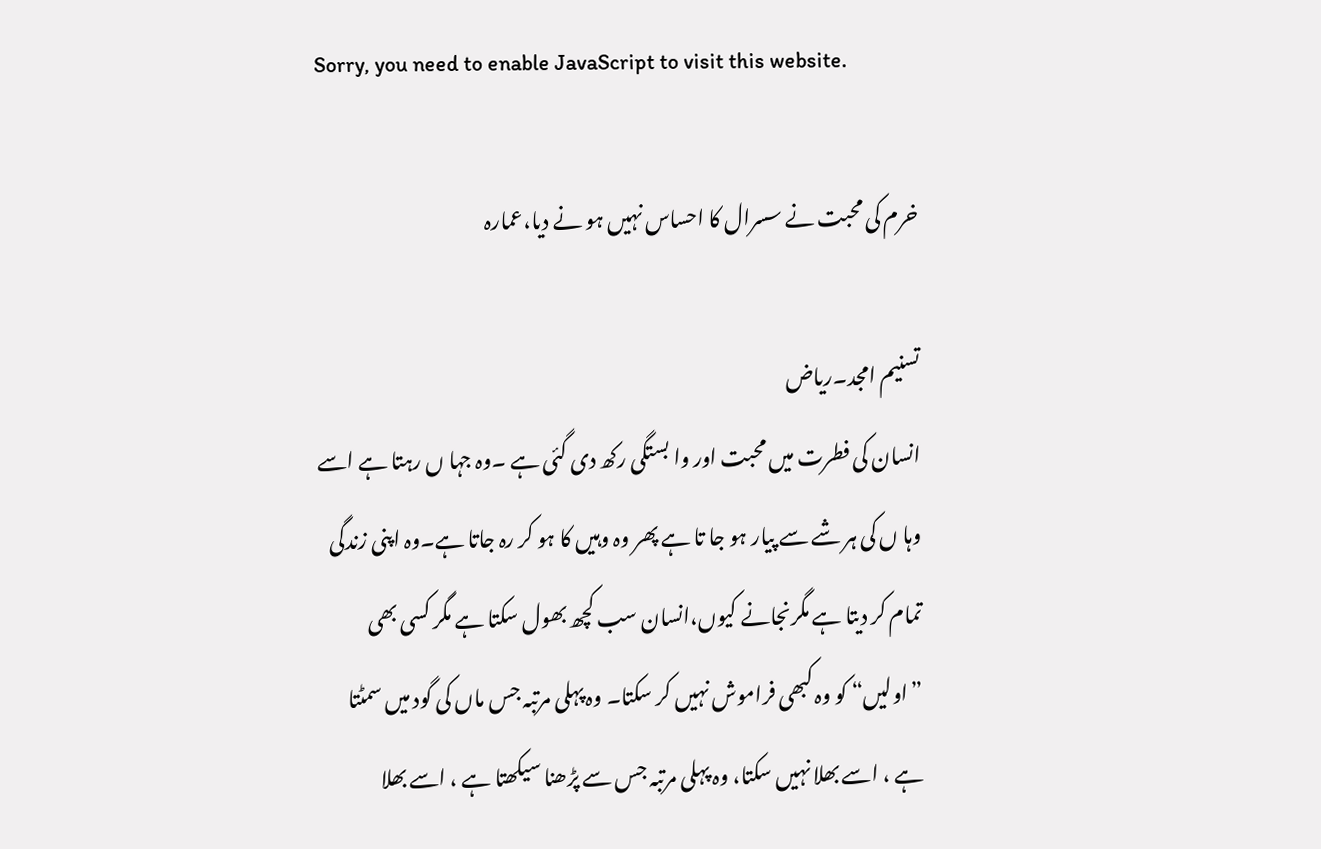Sorry, you need to enable JavaScript to visit this website.

خرم کی محبت نے سسرال کا احساس نہیں ہو نے دیا،عمارہ

تسنیم امجد۔ریاض
انسان کی فطرت میں محبت اور وا بستگی رکھ دی گئی ہے ۔وہ جہا ں رہتا ہے اسے وہا ں کی ہر شے سے پیار ہو جا تا ہے پھر وہ وہیں کا ہو کر رہ جاتا ہے۔وہ اپنی زندگی تمام کر دیتا ہے مگرنجانے کیوں،انسان سب کچھ بھول سکتا ہے مگر کسی بھی ”اولیں“ کو وہ کبھی فراموش نہیں کر سکتا۔ وہ پہلی مرتبہ جس ماں کی گود میں سمٹتا ہے ، اسے بھلا نہیں سکتا، وہ پہلی مرتبہ جس سے پڑھنا سیکھتا ہے ، اسے بھلا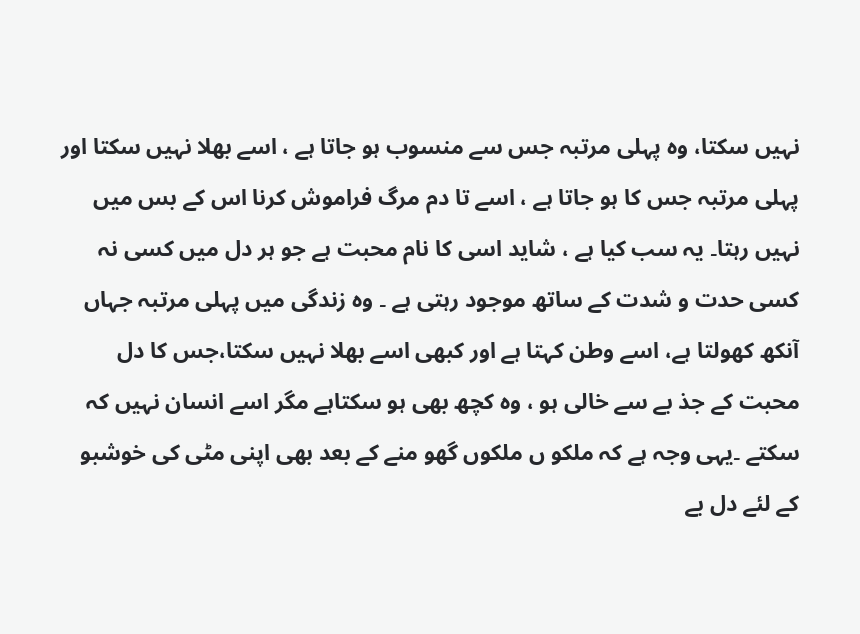نہیں سکتا، وہ پہلی مرتبہ جس سے منسوب ہو جاتا ہے ، اسے بھلا نہیں سکتا اور پہلی مرتبہ جس کا ہو جاتا ہے ، اسے تا دم مرگ فراموش کرنا اس کے بس میں نہیں رہتا۔ یہ سب کیا ہے ، شاید اسی کا نام محبت ہے جو ہر دل میں کسی نہ کسی حدت و شدت کے ساتھ موجود رہتی ہے ۔ وہ زندگی میں پہلی مرتبہ جہاں آنکھ کھولتا ہے، اسے وطن کہتا ہے اور کبھی اسے بھلا نہیں سکتا،جس کا دل محبت کے جذ بے سے خالی ہو ، وہ کچھ بھی ہو سکتاہے مگر اسے انسان نہیں کہ سکتے ۔یہی وجہ ہے کہ ملکو ں ملکوں گھو منے کے بعد بھی اپنی مٹی کی خوشبو کے لئے دل بے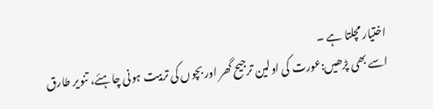اختیار مچلتا ہے ۔
اسے بھی پڑھیں:عورت کی اولین ترجیح گھر اور بچوں کی تربیت ہونی چاہئے، تنویر طارق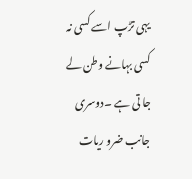یہی تڑپ اسے کسی نہ کسی بہانے وطن لے جا تی ہے ۔دوسری جانب ضرو ریات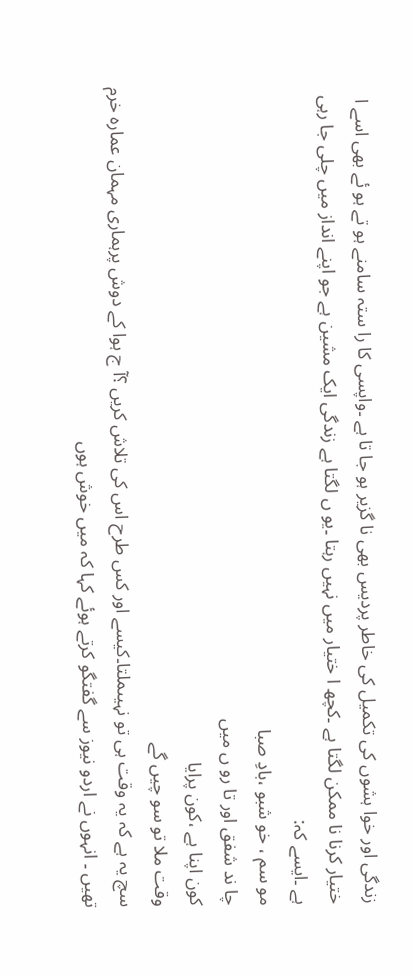زندگی اور خوا ہشوں کی تکمیل کی خاطر پردیس بھی نا گزیر ہو جا تا ہے ۔واپسی کا را ستہ سامنے ہو تے ہو ئے بھی اسے ا ختیار کرنا نا ممکن لگتا ہے ۔کچھ ا ختیار میں نہیں رہتا ۔یو ں لگتا ہے زندگی ایک مشین ہے جو اپنے انداز میں چلی جا رہی ہے ۔ایسے کہ:
مو سم ، خو شبو ،بادِ صبا
چا ند شفق اور تا رو ں میں
کون اپنا ہے ،کون پرایا
وقت ملا تو سو چیں گے
سچ یہ ہے کہ یہ وقت ہی تو نہیںملتا۔کیسے اور کس طرح اس کی تلاش کریں ؟آ ج ہوا کے دوش پرہماری مہمان عمارہ خرم تھیں ۔ انہوں نے اردو نیوز سے گفتگو کرتے ہوئے کہا کہ میں خوش ہوں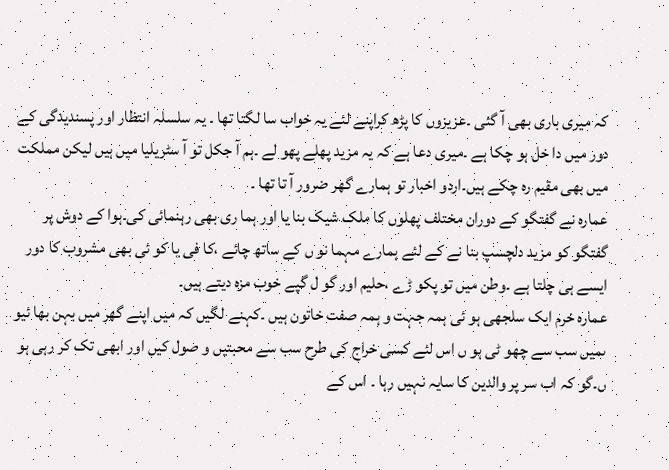کہ میری باری بھی آ گئی ۔عزیزوں کا پڑھ کراپنے لئے یہ خواب سا لگتا تھا ۔ یہ سلسلہ انتظار اور پسندیدگی کے دور میں دا خل ہو چکا ہے ۔میری دعا ہے کہ یہ مزید پھلے پھو لے ۔ہم آ جکل تو آ سٹریلیا میں ہیں لیکن مملکت میں بھی مقیم رہ چکے ہیں۔اردو اخبار تو ہمارے گھر ضرور آ تا تھا ۔
عمارہ نے گفتگو کے دوران مختلف پھلوں کا ملک شیک بنا یا اور ہما ری بھی رہنمائی کی۔ہوا کے دوش پر گفتگو کو مزید دلچسپ بنا نے کے لئے ہمارے مہما نو ں کے ساتھ چائے ،کا فی یا کو ئی بھی مشروب کا دور ایسے ہی چلتا ہے ۔وطن میں تو پکو ڑے ،حلیم اور گو ل گپے خوب مزہ دیتے ہیں۔
عمارہ خرم ایک سلجھی ہو ئی ہمہ جہت و ہمہ صفت خاتون ہیں ۔کہنے لگیں کہ میں اپنے گھر میں بہن بھا ئیو ںمیں سب سے چھو ٹی ہو ں اس لئے کسی خراج کی طرح سب سے محبتیں و صول کیں اور ابھی تک کر رہی ہو ں۔گو کہ اب سر پر والدین کا سایہ نہیں رہا ۔ اس کے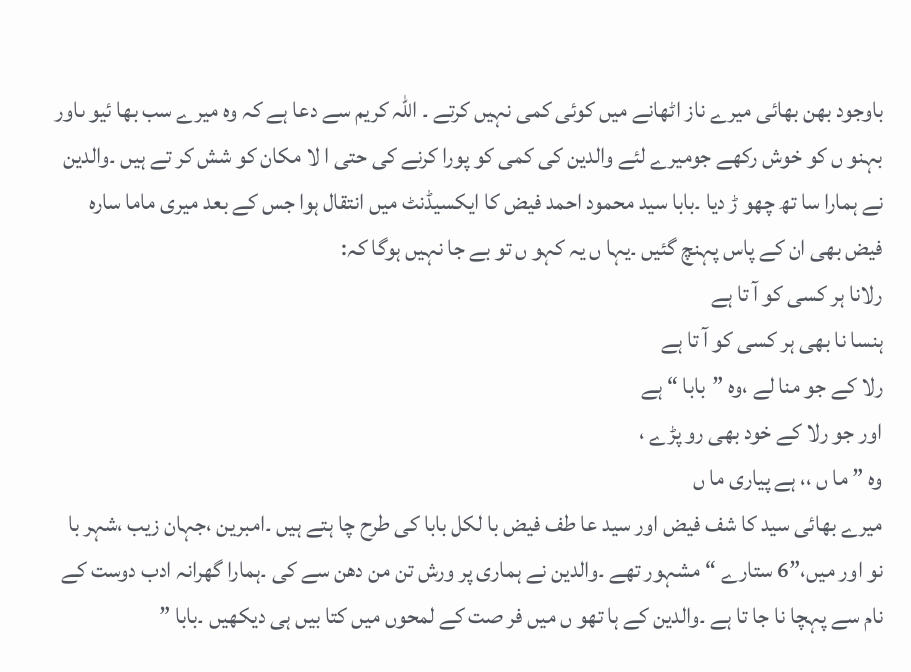باوجود بھن بھائی میرے ناز اٹھانے میں کوئی کمی نہیں کرتے ۔ اللہ کریم سے دعا ہے کہ وہ میرے سب بھا ئیو ںاور بہنو ں کو خوش رکھے جومیرے لئے والدین کی کمی کو پورا کرنے کی حتی ا لا مکان کو شش کر تے ہیں ۔والدین نے ہمارا سا تھ چھو ڑ دیا ۔بابا سید محمود احمد فیض کا ایکسیڈنٹ میں انتقال ہوا جس کے بعد میری ماما سارہ فیض بھی ان کے پاس پہنچ گئیں ۔یہا ں یہ کہو ں تو بے جا نہیں ہوگا کہ:
رلانا ہر کسی کو آ تا ہے
ہنسا نا بھی ہر کسی کو آ تا ہے
رلا کے جو منا لے ،وہ ”بابا “ ہے
اور جو رلا کے خود بھی رو پڑے ،
وہ ” ما ں ،، ہے پیاری ما ں
میرے بھائی سید کا شف فیض اور سید عا طف فیض با لکل بابا کی طرح چا ہتے ہیں ۔امبرین ،جہان زیب ،شہر با نو اور میں،”6 ستارے “ مشہور تھے ۔والدین نے ہماری پر ورش تن من دھن سے کی ۔ہمارا گھرانہ ادب دوست کے نام سے پہچا نا جا تا ہے ۔والدین کے ہا تھو ں میں فر صت کے لمحوں میں کتا بیں ہی دیکھیں ۔بابا ”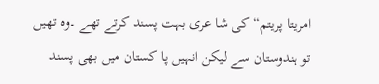امریتا پریتم“ کی شا عری بہت پسند کرتے تھے ۔وہ تھیں تو ہندوستان سے لیکن انہیں پا کستان میں بھی پسند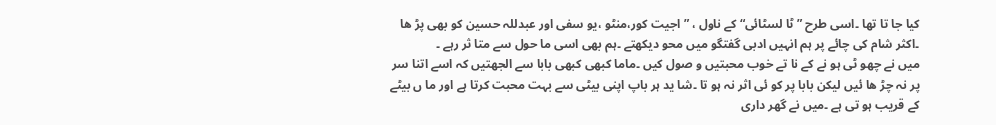کیا جا تا تھا ۔اسی طرح ”ٹا لسٹائی“ کے ناول ، ” اجیت کور،منٹو ،یو سفی اور عبدللہ حسین کو بھی پڑ ھا ۔اکثر شام کی چائے پر ہم انہیں ادبی گفتگو میں محو دیکھتے ۔ہم بھی اسی ما حول سے متا ثر رہے ۔
میں نے چھو ٹی ہو نے کے نا تے خوب محبتیں و صول کیں ۔ماما کبھی کبھی بابا سے الجھتیں کہ اسے اتنا سر پر نہ چڑ ھا ئیں لیکن بابا پر کو ئی اثر نہ ہو تا ۔شا ید ہر باپ اپنی بیٹی سے بہت محبت کرتا ہے اور ما ں بیٹے کے قریب ہو تی ہے ۔میں نے گھر داری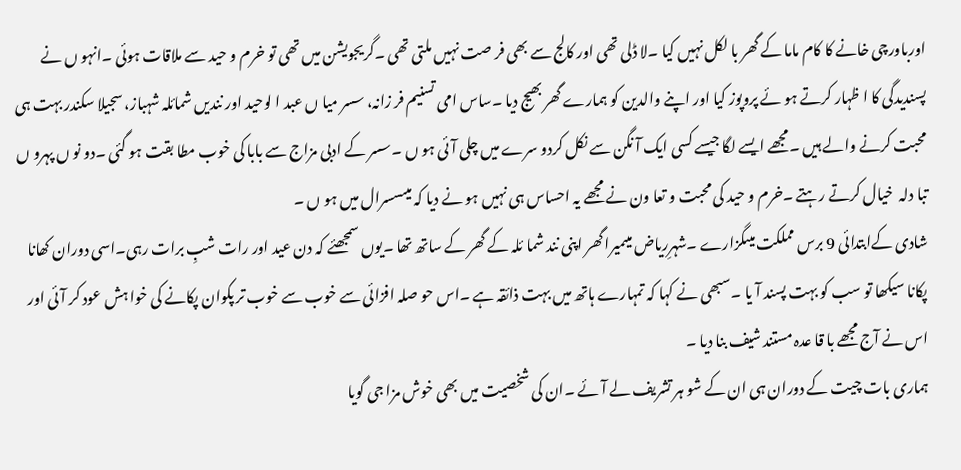اورباورچی خانے کا کام ماما کے گھر با لکل نہیں کیا ۔لا ڈلی تھی اور کالج سے بھی فر صت نہیں ملتی تھی ۔گریجویشن میں تھی تو خرم و حید سے ملاقات ہوئی ۔انہو ں نے پسندیدگی کا ا ظہار کرتے ہو ئے پروپوز کیا اور اپنے والدین کو ہمارے گھر بھیج دیا ۔ساس امی تسنیم فر زانہ، سسر میا ں عبد ا لوحید اور نندیں شمائلہ شہباز، سجیلا سکندر بہت ہی محبت کرنے والے ہیں ۔مجھے ایسے لگا جیسے کسی ایک آ نگن سے نکل کردو سرے میں چلی آئی ہو ں ۔سسر کے ادبی مزاج سے بابا کی خوب مطا بقت ہو گئی ۔دو نو ں پہرو ں تبا دلہ  خیال کرتے رہتے ۔خرم و حید کی محبت و تعا ون نے مجھے یہ احساس ہی نہیں ہو نے دیا کہ میںسسرال میں ہو ں ۔
شادی کےابتدائی 9 برس مملکت میںگزارے ۔شہرِریاض میںمیرا گھر اپنی نند شما ئلہ کے گھر کے ساتھ تھا ۔یوں سمجھئے کہ دن عید اور رات شبِ برات رہی۔اسی دوران کھانا پکانا سیکھا تو سب کو بہت پسند آ یا ۔سبھی نے کہا کہ تمہارے ہاتھ میں بہت ذائقہ ہے ۔اس حو صلہ افزائی سے خوب سے خوب تر پکوان پکانے کی خوا ہش عود کر آئی اور اس نے آج مجھے با قا عدہ مستند شیف بنا دیا ۔
ہماری بات چیت کے دوران ہی ان کے شو ہر تشریف لے آ ئے ۔ان کی شخصیت میں بھی خوش مزا جی گویا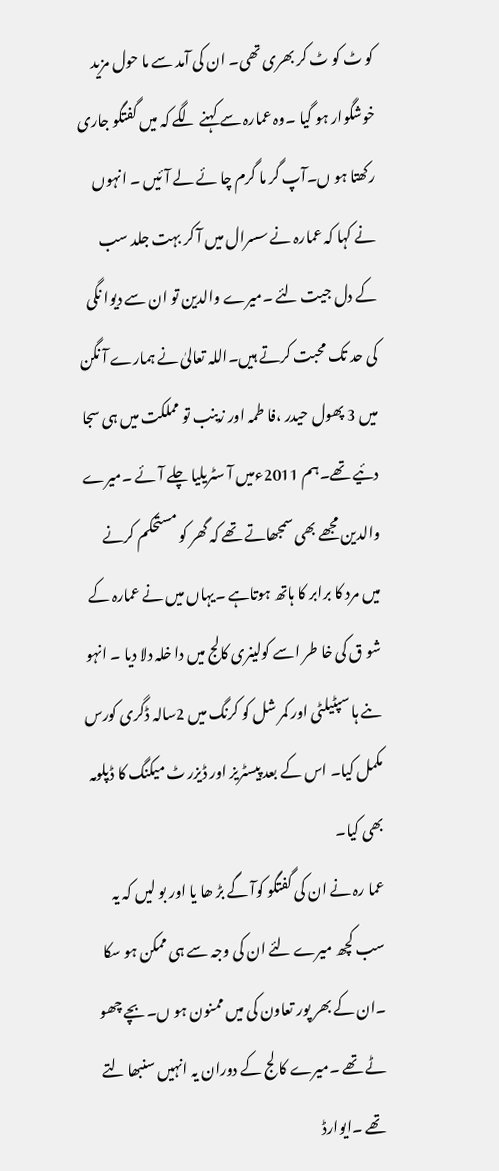کو ٹ کو ٹ کر بھری تھی۔ ان کی آمد سے ما حول مزید خوشگوار ہو گیا ۔وہ عمارہ سے کہنے لگے کہ میں گفتگو جاری رکھتا ہو ں۔آپ گر ما گرم چا ئے لے آ ئیں ۔ انہوں نے کہا کہ عمارہ نے سسرال میں آ کر بہت جلد سب کے دل جیت لئے ۔میرے والدین تو ان سے دیوا نگی کی حد تک محبت کرتے ہیں۔اللہ تعالیٰ نے ہمارے آ نگن میں 3 پھول حیدر ،فا طمہ اور زینب تو مملکت میں ہی سجا دئیے تھے۔ہم 2011ءمیں آ سٹریلیا چلے آ ئے ۔میرے والدین مجھے بھی سمجھاتے تھے کہ گھر کو مستحکم کرنے میں مرد کا برابر کا ہاتھ ہوتاہے ۔یہاں میں نے عمارہ کے شو ق کی خا طر اسے کولینری کالج میں دا خلہ دلا دیا ۔ انہو ںنے ہا سپٹیلٹی اور کمر شل کو کرنگ میں 2سالہ ڈگری کورس مکمل کیا۔ اس کے بعد پیسٹریز اور ڈیزر ٹ میکنگ کا ڈپلومہ بھی کیا۔
عما رہ نے ان کی گفتگو کوآ گے بڑ ھا یا اور بو لیں کہ یہ سب کچھ میرے لئے ان کی وجہ سے ہی ممکن ہو سکا ۔ان کے بھر پور تعاون کی میں ممنون ہو ں۔بچے چھو ٹے تھے ۔میرے کا لج کے دوران یہ انہیں سنبھا لتے تھے ۔ایوارڈ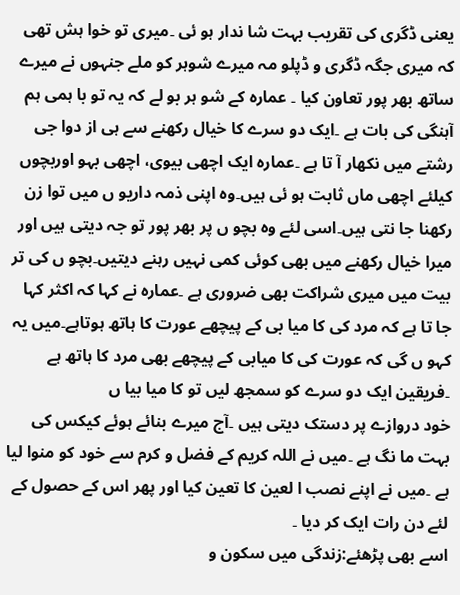یعنی ڈگری کی تقریب بہت شا ندار ہو ئی ۔میری تو خوا ہش تھی کہ میری جگہ ڈگری و ڈپلو مہ میرے شوہر کو ملے جنہوں نے میرے ساتھ بھر پور تعاون کیا ۔ عمارہ کے شو ہر بو لے کہ یہ تو با ہمی ہم آہنگی کی بات ہے ۔ایک دو سرے کا خیال رکھنے سے ہی از دوا جی رشتے میں نکھار آ تا ہے ۔عمارہ ایک اچھی بیوی، اچھی بہو اوربچوں کیلئے اچھی ماں ثابت ہو ئی ہیں۔وہ اپنی ذمہ داریو ں میں توا زن رکھنا جا نتی ہیں۔اسی لئے وہ بچو ں پر بھر پور تو جہ دیتی ہیں اور میرا خیال رکھنے میں بھی کوئی کمی نہیں رہنے دیتیں۔بچو ں کی تر بیت میں میری شراکت بھی ضروری ہے ۔عمارہ نے کہا کہ اکثر کہا جا تا ہے کہ مرد کی کا میا بی کے پیچھے عورت کا ہاتھ ہوتاہے۔میں یہ کہو ں گی کہ عورت کی کا میابی کے پیچھے بھی مرد کا ہاتھ ہے ۔فریقین ایک دو سرے کو سمجھ لیں تو کا میا بیا ں
خود دروازے پر دستک دیتی ہیں ۔آج میرے بنائے ہوئے کیکس کی بہت ما نگ ہے ۔میں نے اللہ کریم کے فضل و کرم سے خود کو منوا لیا ہے ۔میں نے اپنے نصب ا لعین کا تعین کیا اور پھر اس کے حصول کے لئے دن رات ایک کر دیا ۔
اسے بھی پڑھئے:زندگی میں سکون و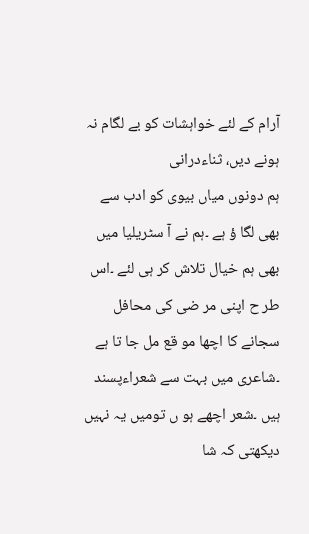آرام کے لئے خواہشات کو بے لگام نہ ہونے دیں، ثناءدرانی
ہم دونوں میاں بیوی کو ادب سے بھی لگا ؤ ہے ۔ہم نے آ سٹریلیا میں بھی ہم خیال تلاش کر ہی لئے ۔اس طر ح اپنی مر ضی کی محافل سجانے کا اچھا مو قع مل جا تا ہے ۔شاعری میں بہت سے شعراءپسند ہیں ۔شعر اچھے ہو ں تومیں یہ نہیں دیکھتی کہ شا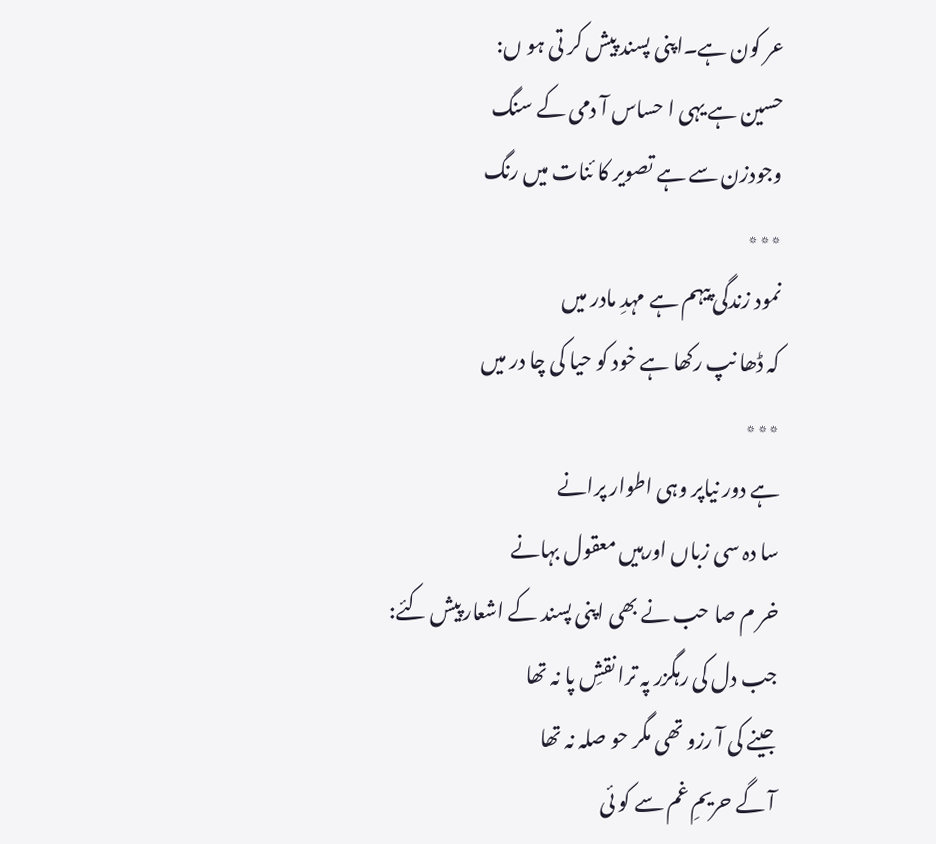عر کون ہے۔اپنی پسند پیش کر تی ہو ں:
حسین ہے یہی ا حساس آ دمی کے سنگ
وجودزن سے ہے تصویر کا ئنات میں رنگ
٭٭٭
نمود زندگی پیہم ہے مہدِ مادر میں
کہ ڈھا نپ رکھا ہے خود کو حیا کی چا در میں
٭٭٭
ہے دور نیاپر وہی اطوار پرانے
سا دہ سی زباں اورہیں معقول بہانے
خر م صا حب نے بھی اپنی پسند کے اشعارپیش کئے:
جب دل کی رہگزر پہ ترا نقشِ پا نہ تھا
جینے کی آ رزو تھی مگر حو صلہ نہ تھا
آ گے حریمِ غم سے کو ئی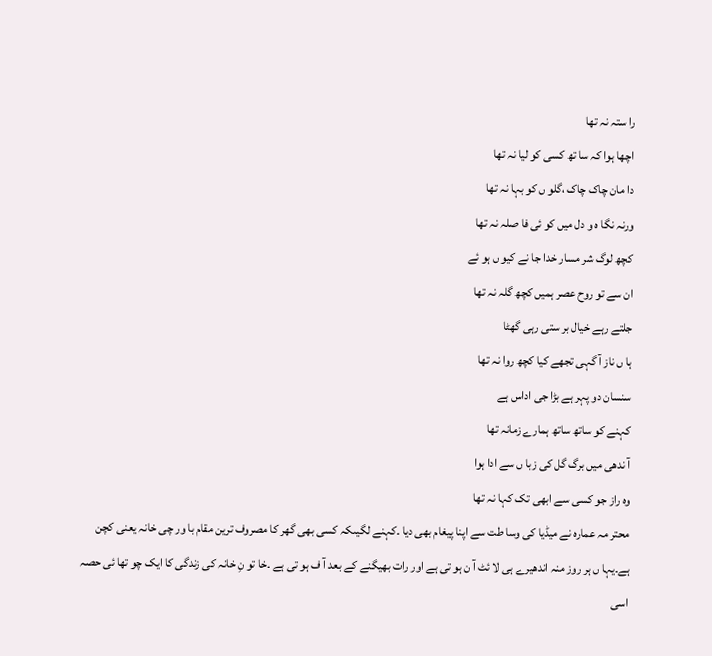را ستہ نہ تھا
اچھا ہوا کہ سا تھ کسی کو لیا نہ تھا
دا مان چاک چاک ،گلو ں کو بہا نہ تھا
ورنہ نگا ہ و دل میں کو ئی فا صلہ نہ تھا
کچھ لوگ شر مسار خدا جا نے کیو ں ہو ئے
ان سے تو روح عصر ہمیں کچھ گلہ نہ تھا
جلتے رہے خیال بر ستی رہی گھٹا
ہا ں ناز آ گہی تجھے کیا کچھ روا نہ تھا
سنسان دو پہر ہے بڑا جی اداس ہے
کہنے کو ساتھ ساتھ ہمارے زمانہ تھا
آ ندھی میں برگ گل کی زبا ں سے ادا ہوا
وہ راز جو کسی سے ابھی تک کہا نہ تھا
محتر مہ عمارہ نے میڈیا کی وسا طت سے اپنا پیغام بھی دیا ۔کہنے لگیںکہ کسی بھی گھر کا مصروف ترین مقام با ور چی خانہ یعنی کچن ہے۔یہا ں ہر روز منہ اندھیرے ہی لا ئٹ آ ن ہو تی ہے اور رات بھیگنے کے بعد آ ف ہو تی ہے ۔خا تو نِ خانہ کی زندگی کا ایک چو تھا ئی حصہ اسی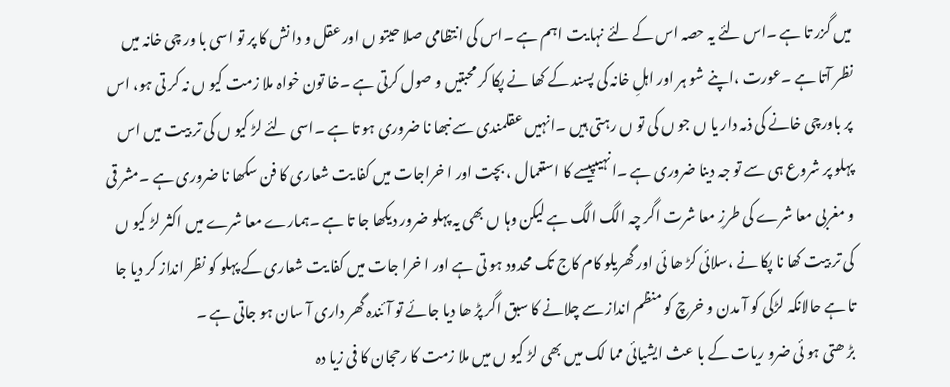میں گزر تا ہے ۔اس لئے یہ حصہ اس کے لئے نہا یت اہم ہے ۔اس کی انتظامی صلا حیتو ں اور عقل و دا نش کا پر تو اسی با ور چی خانہ میں نظر آتا ہے ۔عورت ،اپنے شو ہر اور اہلِ خانہ کی پسند کے کھا نے پکا کر محبتیں و صول کرتی ہے ۔خا تون خواہ ملا زمت کیو ں نہ کر تی ہو، اس پر باورچی خانے کی ذمہ دار یا ں جو ں کی تو ں رہتی ہیں ۔انہیں عقلمندی سے نبھا نا ضروری ہو تا ہے ۔اسی لئے لڑ کیو ں کی تر بیت میں اس پہلو پر شروع ہی سے تو جہ دینا ضروری ہے ۔انہیںپیسے کا استعمال ، بچت اور ا خراجات میں کفا یت شعاری کا فن سکھا نا ضروری ہے ۔مشر قی و مغربی معا شرے کی طرزِ معا شرت اگر چہ الگ الگ ہے لیکن وہا ں بھی یہ پہلو ضرور دیکھا جا تا ہے ۔ہمارے معا شرے میں اکثر لڑ کیو ں کی تر بیت کھا نا پکا نے ،سلائی کڑ ھا ئی اور گھریلو کام کاج تک محدود ہو تی ہے اور ا خرا جات میں کفا یت شعاری کے پہلو کو نظر انداز کر دیا جا تا ہے حالانکہ لڑکی کو آ مدن و خرچ کو منظم انداز سے چلانے کا سبق اگر پڑ ھا دیا جائے تو آ ئندہ گھر داری آ سان ہو جاتی ہے ۔
بڑ ھتی ہو ئی ضرو ریات کے با عث ایشیائی مما لک میں بھی لڑ کیو ں میں ملا زمت کا رحجان کا فی زیا دہ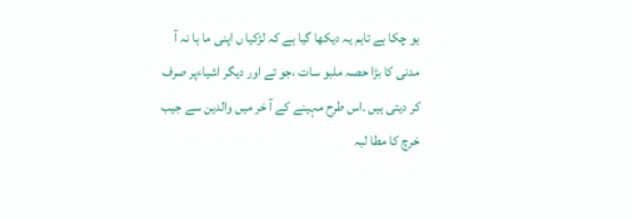ہو چکا ہے تاہم یہ دیکھا گیا ہے کہ لڑکیا ں اپنی ما ہا نہ آ مدنی کا بڑا حصہ ملبو سات ،جو تے اور دیگر اشیاءپر صرف کر دیتی ہیں ۔اس طرح مہینے کے آ خر میں والدین سے جیب خرچ کا مطا لبہ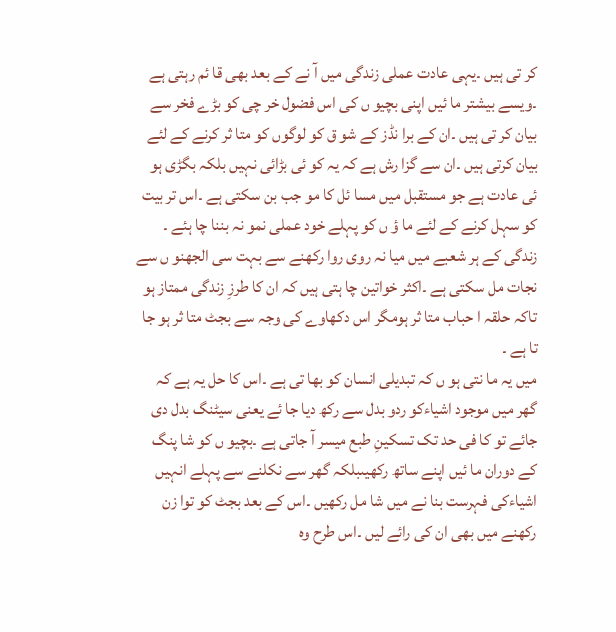کر تی ہیں ۔یہی عادت عملی زندگی میں آ نے کے بعد بھی قا ئم رہتی ہے ۔ویسے بیشتر ما ئیں اپنی بچیو ں کی اس فضول خر چی کو بڑے فخر سے بیان کر تی ہیں ۔ان کے برا نڈز کے شو ق کو لوگوں کو متا ثر کرنے کے لئے بیان کرتی ہیں ۔ان سے گزا رش ہے کہ یہ کو ئی بڑائی نہیں بلکہ بگڑی ہو ئی عادت ہے جو مستقبل میں مسا ئل کا مو جب بن سکتی ہے ۔اس تر بیت کو سہل کرنے کے لئے ما ؤ ں کو پہلے خود عملی نمو نہ بننا چا ہئے ۔
زندگی کے ہر شعبے میں میا نہ روی روا رکھنے سے بہت سی الجھنو ں سے نجات مل سکتی ہے ۔اکثر خواتین چا ہتی ہیں کہ ان کا طرزِ زندگی ممتاز ہو تاکہ حلقہ ا حباب متا ثر ہومگر اس دکھاوے کی وجہ سے بجٹ متا ثر ہو جا تا ہے ۔
میں یہ ما نتی ہو ں کہ تبدیلی انسان کو بھا تی ہے ۔اس کا حل یہ ہے کہ گھر میں موجود اشیاءکو ردو بدل سے رکھ دیا جا ئے یعنی سیٹنگ بدل دی جائے تو کا فی حد تک تسکینِ طبع میسر آ جاتی ہے ۔بچیو ں کو شا پنگ کے دوران ما ئیں اپنے ساتھ رکھیںبلکہ گھر سے نکلنے سے پہلے انہیں اشیاءکی فہرست بنا نے میں شا مل رکھیں ۔اس کے بعد بجٹ کو توا زن رکھنے میں بھی ان کی رائے لیں ۔اس طرح وہ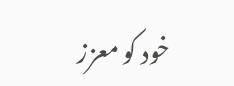خود کو معزز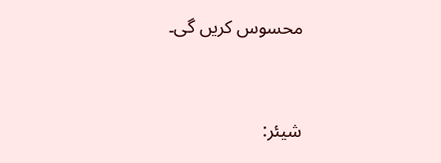محسوس کریں گی۔


شیئر: